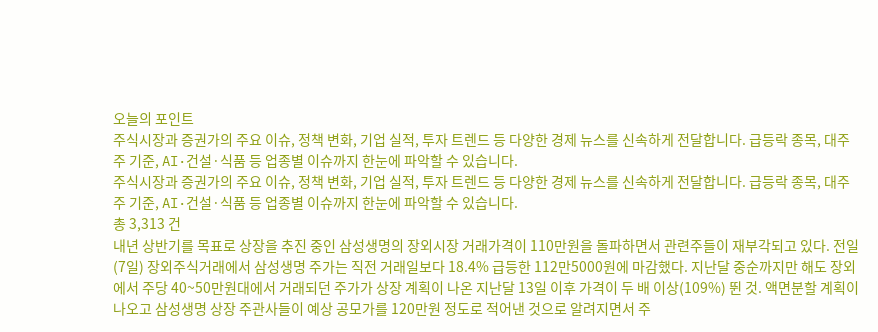오늘의 포인트
주식시장과 증권가의 주요 이슈, 정책 변화, 기업 실적, 투자 트렌드 등 다양한 경제 뉴스를 신속하게 전달합니다. 급등락 종목, 대주주 기준, AI·건설·식품 등 업종별 이슈까지 한눈에 파악할 수 있습니다.
주식시장과 증권가의 주요 이슈, 정책 변화, 기업 실적, 투자 트렌드 등 다양한 경제 뉴스를 신속하게 전달합니다. 급등락 종목, 대주주 기준, AI·건설·식품 등 업종별 이슈까지 한눈에 파악할 수 있습니다.
총 3,313 건
내년 상반기를 목표로 상장을 추진 중인 삼성생명의 장외시장 거래가격이 110만원을 돌파하면서 관련주들이 재부각되고 있다. 전일(7일) 장외주식거래에서 삼성생명 주가는 직전 거래일보다 18.4% 급등한 112만5000원에 마감했다. 지난달 중순까지만 해도 장외에서 주당 40~50만원대에서 거래되던 주가가 상장 계획이 나온 지난달 13일 이후 가격이 두 배 이상(109%) 뛴 것. 액면분할 계획이 나오고 삼성생명 상장 주관사들이 예상 공모가를 120만원 정도로 적어낸 것으로 알려지면서 주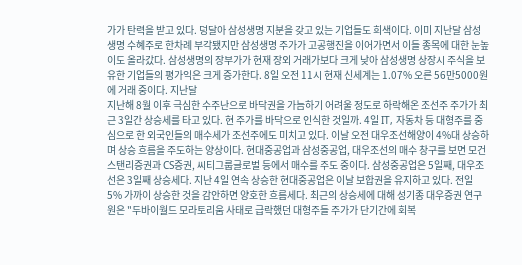가가 탄력을 받고 있다. 덩달아 삼성생명 지분을 갖고 있는 기업들도 희색이다. 이미 지난달 삼성생명 수혜주로 한차례 부각됐지만 삼성생명 주가가 고공행진을 이어가면서 이들 종목에 대한 눈높이도 올라갔다. 삼성생명의 장부가가 현재 장외 거래가보다 크게 낮아 삼성생명 상장시 주식을 보유한 기업들의 평가익은 크게 증가한다. 8일 오전 11시 현재 신세계는 1.07% 오른 56만5000원에 거래 중이다. 지난달
지난해 8월 이후 극심한 수주난으로 바닥권을 가늠하기 어려울 정도로 하락해온 조선주 주가가 최근 3일간 상승세를 타고 있다. 현 주가를 바닥으로 인식한 것일까. 4일 IT, 자동차 등 대형주를 중심으로 한 외국인들의 매수세가 조선주에도 미치고 있다. 이날 오전 대우조선해양이 4%대 상승하며 상승 흐름을 주도하는 양상이다. 현대중공업과 삼성중공업, 대우조선의 매수 창구를 보면 모건스탠리증권과 CS증권, 씨티그룹글로벌 등에서 매수를 주도 중이다. 삼성중공업은 5일째, 대우조선은 3일째 상승세다. 지난 4일 연속 상승한 현대중공업은 이날 보합권을 유지하고 있다. 전일 5% 가까이 상승한 것을 감안하면 양호한 흐름세다. 최근의 상승세에 대해 성기종 대우증권 연구원은 "두바이월드 모라토리움 사태로 급락했던 대형주들 주가가 단기간에 회복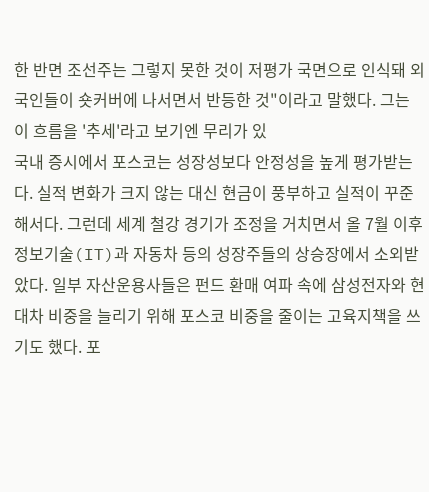한 반면 조선주는 그렇지 못한 것이 저평가 국면으로 인식돼 외국인들이 숏커버에 나서면서 반등한 것"이라고 말했다. 그는 이 흐름을 '추세'라고 보기엔 무리가 있
국내 증시에서 포스코는 성장성보다 안정성을 높게 평가받는다. 실적 변화가 크지 않는 대신 현금이 풍부하고 실적이 꾸준해서다. 그런데 세계 철강 경기가 조정을 거치면서 올 7월 이후 정보기술(IT)과 자동차 등의 성장주들의 상승장에서 소외받았다. 일부 자산운용사들은 펀드 환매 여파 속에 삼성전자와 현대차 비중을 늘리기 위해 포스코 비중을 줄이는 고육지책을 쓰기도 했다. 포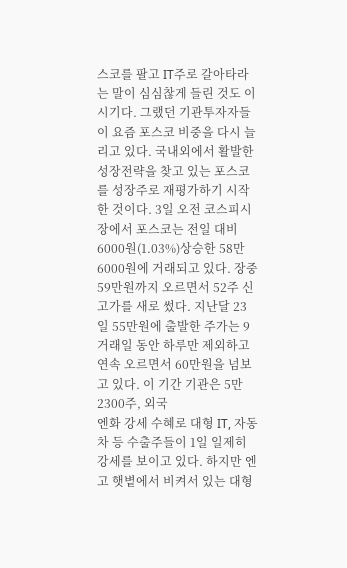스코를 팔고 IT주로 갈아타라는 말이 심심찮게 들린 것도 이 시기다. 그랬던 기관투자자들이 요즘 포스코 비중을 다시 늘리고 있다. 국내외에서 활발한 성장전략을 찾고 있는 포스코를 성장주로 재평가하기 시작한 것이다. 3일 오전 코스피시장에서 포스코는 전일 대비 6000원(1.03%)상승한 58만6000원에 거래되고 있다. 장중 59만원까지 오르면서 52주 신고가를 새로 썼다. 지난달 23일 55만원에 출발한 주가는 9거래일 동안 하루만 제외하고 연속 오르면서 60만원을 넘보고 있다. 이 기간 기관은 5만2300주, 외국
엔화 강세 수혜로 대형 IT, 자동차 등 수출주들이 1일 일제히 강세를 보이고 있다. 하지만 엔고 햇볕에서 비켜서 있는 대형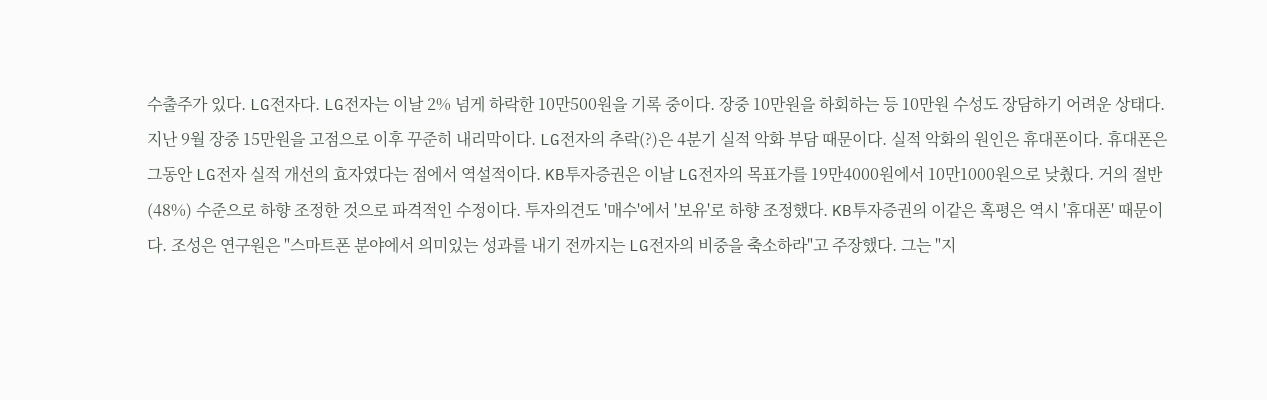수출주가 있다. LG전자다. LG전자는 이날 2% 넘게 하락한 10만500원을 기록 중이다. 장중 10만원을 하회하는 등 10만원 수성도 장담하기 어려운 상태다. 지난 9월 장중 15만원을 고점으로 이후 꾸준히 내리막이다. LG전자의 추락(?)은 4분기 실적 악화 부담 때문이다. 실적 악화의 원인은 휴대폰이다. 휴대폰은 그동안 LG전자 실적 개선의 효자였다는 점에서 역설적이다. KB투자증권은 이날 LG전자의 목표가를 19만4000원에서 10만1000원으로 낮췄다. 거의 절반(48%) 수준으로 하향 조정한 것으로 파격적인 수정이다. 투자의견도 '매수'에서 '보유'로 하향 조정했다. KB투자증권의 이같은 혹평은 역시 '휴대폰' 때문이다. 조성은 연구원은 "스마트폰 분야에서 의미있는 성과를 내기 전까지는 LG전자의 비중을 축소하라"고 주장했다. 그는 "지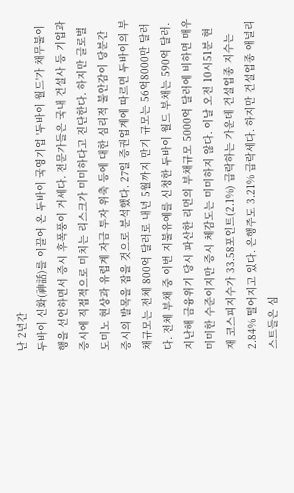난 2년간
두바이 신화(神話)를 이끌어 온 두바이 국영기업 '두바이 월드'가 채무불이행을 선언하면서 증시 후폭풍이 거세다. 전문가들은 국내 건설사 등 기업과 증시에 직접적으로 미치는 리스크가 미미하다고 진단한다. 하지만 글로벌 도미노 현상과 유럽계 자금 투자 위축 등에 대한 심리적 불안감이 당분간 증시의 발목을 잡을 것으로 분석했다. 27일 증권업계에 따르면 두바이의 부채규모는 전체 800억 달러로 내년 5월까지 만기 규모는 56억8000만 달러다. 전체 부채 중 이번 지불유예를 신청한 두바이 월드 부채는 590억 달러. 지난해 금융위기 당시 파산한 리먼의 부채규모 5000억 달러에 비하면 매우 미미한 수준이지만 증시 체감도는 미미하지 않다. 이날 오전 10시51분 현재 코스피지수가 33.58포인트(2.1%) 급락하는 가운데 건설업종 지수는 2.84% 떨어지고 있다. 은행주도 3.21% 급락세다. 하지만 건설업종 애널리스트들은 심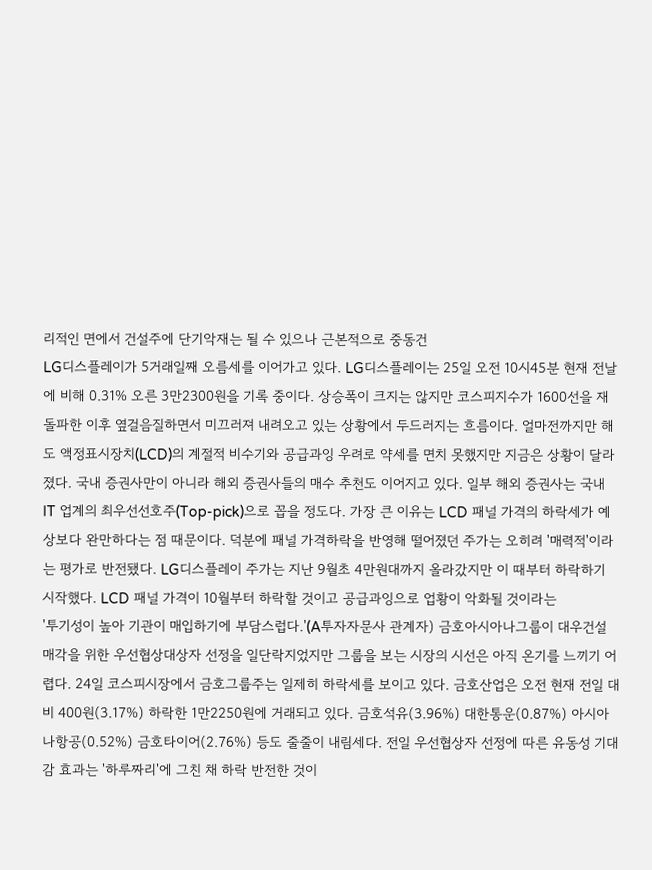리적인 면에서 건설주에 단기악재는 될 수 있으나 근본적으로 중동건
LG디스플레이가 5거래일째 오름세를 이어가고 있다. LG디스플레이는 25일 오전 10시45분 현재 전날에 비해 0.31% 오른 3만2300원을 기록 중이다. 상승폭이 크지는 않지만 코스피지수가 1600선을 재돌파한 이후 옆걸음질하면서 미끄러져 내려오고 있는 상황에서 두드러지는 흐름이다. 얼마전까지만 해도 액정표시장치(LCD)의 계절적 비수기와 공급과잉 우려로 약세를 면치 못했지만 지금은 상황이 달라졌다. 국내 증권사만이 아니라 해외 증권사들의 매수 추천도 이어지고 있다. 일부 해외 증권사는 국내 IT 업계의 최우선선호주(Top-pick)으로 꼽을 정도다. 가장 큰 이유는 LCD 패널 가격의 하락세가 예상보다 완만하다는 점 때문이다. 덕분에 패널 가격하락을 반영해 떨어졌던 주가는 오히려 '매력적'이라는 평가로 반전됐다. LG디스플레이 주가는 지난 9월초 4만원대까지 올라갔지만 이 때부터 하락하기 시작했다. LCD 패널 가격이 10월부터 하락할 것이고 공급과잉으로 업황이 악화될 것이라는
'투기성이 높아 기관이 매입하기에 부담스럽다.'(A투자자문사 관계자) 금호아시아나그룹이 대우건설 매각을 위한 우선협상대상자 선정을 일단락지었지만 그룹을 보는 시장의 시선은 아직 온기를 느끼기 어렵다. 24일 코스피시장에서 금호그룹주는 일제히 하락세를 보이고 있다. 금호산업은 오전 현재 전일 대비 400원(3.17%) 하락한 1만2250원에 거래되고 있다. 금호석유(3.96%) 대한통운(0.87%) 아시아나항공(0.52%) 금호타이어(2.76%) 등도 줄줄이 내림세다. 전일 우선협상자 선정에 따른 유동성 기대감 효과는 '하루짜리'에 그친 채 하락 반전한 것이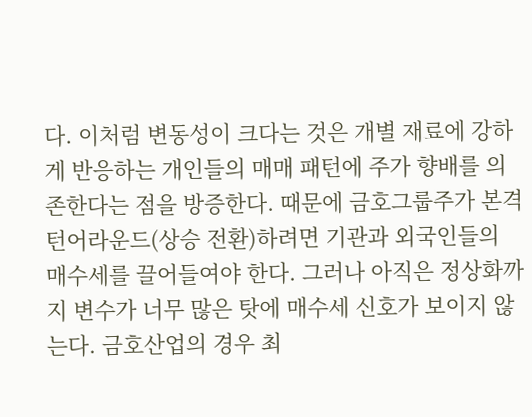다. 이처럼 변동성이 크다는 것은 개별 재료에 강하게 반응하는 개인들의 매매 패턴에 주가 향배를 의존한다는 점을 방증한다. 때문에 금호그룹주가 본격 턴어라운드(상승 전환)하려면 기관과 외국인들의 매수세를 끌어들여야 한다. 그러나 아직은 정상화까지 변수가 너무 많은 탓에 매수세 신호가 보이지 않는다. 금호산업의 경우 최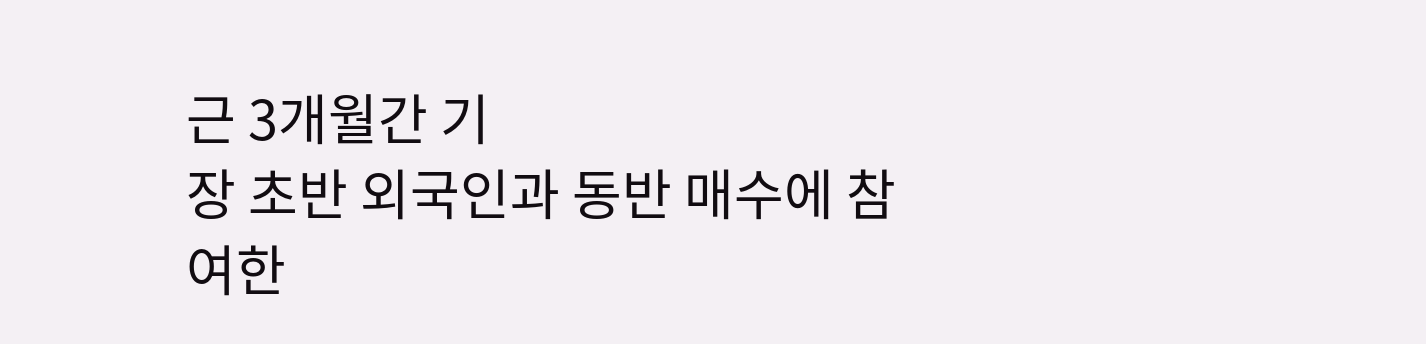근 3개월간 기
장 초반 외국인과 동반 매수에 참여한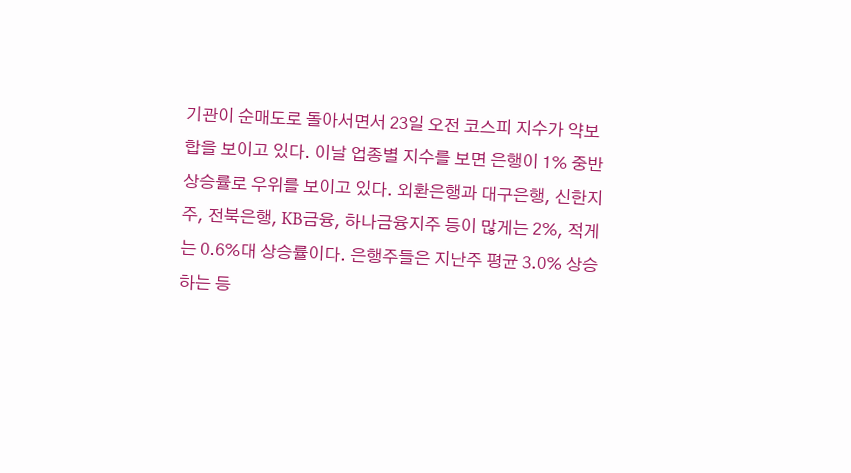기관이 순매도로 돌아서면서 23일 오전 코스피 지수가 약보합을 보이고 있다. 이날 업종별 지수를 보면 은행이 1% 중반 상승률로 우위를 보이고 있다. 외환은행과 대구은행, 신한지주, 전북은행, KB금융, 하나금융지주 등이 많게는 2%, 적게는 0.6%대 상승률이다. 은행주들은 지난주 평균 3.0% 상승하는 등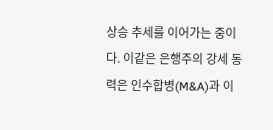상승 추세를 이어가는 중이다. 이같은 은행주의 강세 동력은 인수합병(M&A)과 이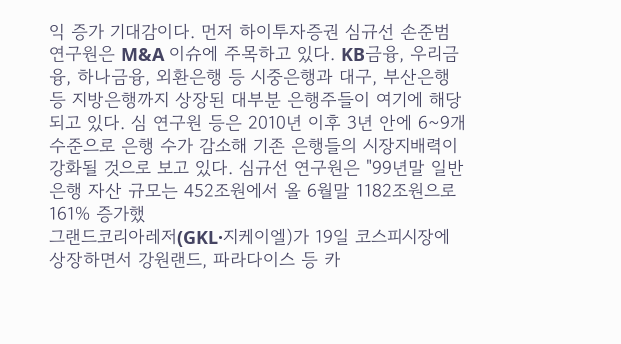익 증가 기대감이다. 먼저 하이투자증권 심규선 손준범 연구원은 M&A 이슈에 주목하고 있다. KB금융, 우리금융, 하나금융, 외환은행 등 시중은행과 대구, 부산은행 등 지방은행까지 상장된 대부분 은행주들이 여기에 해당되고 있다. 심 연구원 등은 2010년 이후 3년 안에 6~9개 수준으로 은행 수가 감소해 기존 은행들의 시장지배력이 강화될 것으로 보고 있다. 심규선 연구원은 "99년말 일반은행 자산 규모는 452조원에서 올 6월말 1182조원으로 161% 증가했
그랜드코리아레저(GKL·지케이엘)가 19일 코스피시장에 상장하면서 강원랜드, 파라다이스 등 카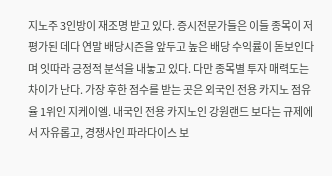지노주 3인방이 재조명 받고 있다. 증시전문가들은 이들 종목이 저평가된 데다 연말 배당시즌을 앞두고 높은 배당 수익률이 돋보인다며 잇따라 긍정적 분석을 내놓고 있다. 다만 종목별 투자 매력도는 차이가 난다. 가장 후한 점수를 받는 곳은 외국인 전용 카지노 점유율 1위인 지케이엘. 내국인 전용 카지노인 강원랜드 보다는 규제에서 자유롭고, 경쟁사인 파라다이스 보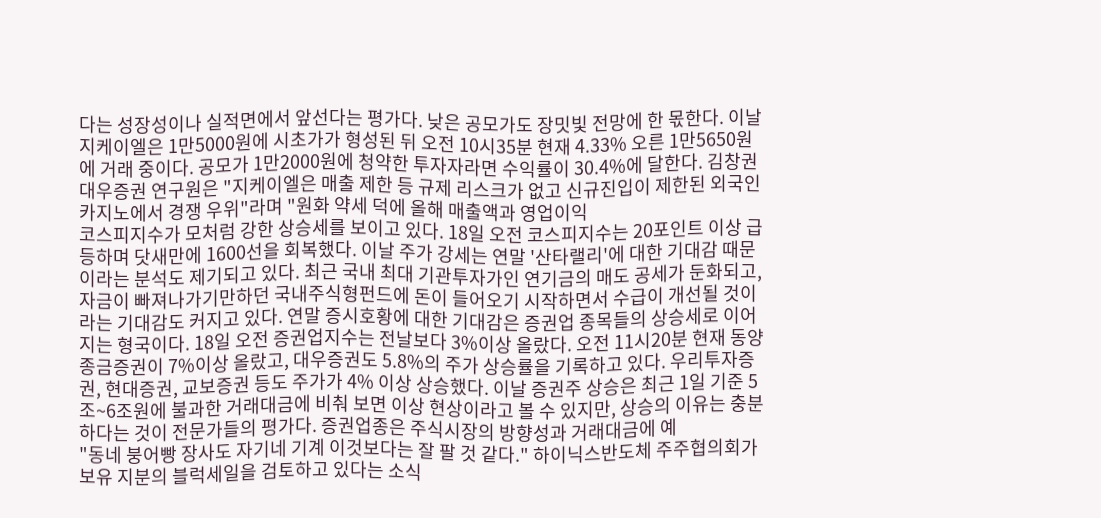다는 성장성이나 실적면에서 앞선다는 평가다. 낮은 공모가도 장밋빛 전망에 한 몫한다. 이날 지케이엘은 1만5000원에 시초가가 형성된 뒤 오전 10시35분 현재 4.33% 오른 1만5650원에 거래 중이다. 공모가 1만2000원에 청약한 투자자라면 수익률이 30.4%에 달한다. 김창권 대우증권 연구원은 "지케이엘은 매출 제한 등 규제 리스크가 없고 신규진입이 제한된 외국인 카지노에서 경쟁 우위"라며 "원화 약세 덕에 올해 매출액과 영업이익
코스피지수가 모처럼 강한 상승세를 보이고 있다. 18일 오전 코스피지수는 20포인트 이상 급등하며 닷새만에 1600선을 회복했다. 이날 주가 강세는 연말 '산타랠리'에 대한 기대감 때문이라는 분석도 제기되고 있다. 최근 국내 최대 기관투자가인 연기금의 매도 공세가 둔화되고, 자금이 빠져나가기만하던 국내주식형펀드에 돈이 들어오기 시작하면서 수급이 개선될 것이라는 기대감도 커지고 있다. 연말 증시호황에 대한 기대감은 증권업 종목들의 상승세로 이어지는 형국이다. 18일 오전 증권업지수는 전날보다 3%이상 올랐다. 오전 11시20분 현재 동양종금증권이 7%이상 올랐고, 대우증권도 5.8%의 주가 상승률을 기록하고 있다. 우리투자증권, 현대증권, 교보증권 등도 주가가 4% 이상 상승했다. 이날 증권주 상승은 최근 1일 기준 5조~6조원에 불과한 거래대금에 비춰 보면 이상 현상이라고 볼 수 있지만, 상승의 이유는 충분하다는 것이 전문가들의 평가다. 증권업종은 주식시장의 방향성과 거래대금에 예
"동네 붕어빵 장사도 자기네 기계 이것보다는 잘 팔 것 같다." 하이닉스반도체 주주협의회가 보유 지분의 블럭세일을 검토하고 있다는 소식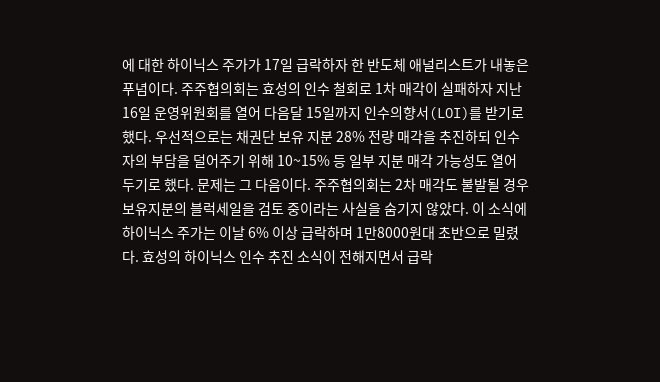에 대한 하이닉스 주가가 17일 급락하자 한 반도체 애널리스트가 내놓은 푸념이다. 주주협의회는 효성의 인수 철회로 1차 매각이 실패하자 지난 16일 운영위원회를 열어 다음달 15일까지 인수의향서(LOI)를 받기로 했다. 우선적으로는 채권단 보유 지분 28% 전량 매각을 추진하되 인수자의 부담을 덜어주기 위해 10~15% 등 일부 지분 매각 가능성도 열어 두기로 했다. 문제는 그 다음이다. 주주협의회는 2차 매각도 불발될 경우 보유지분의 블럭세일을 검토 중이라는 사실을 숨기지 않았다. 이 소식에 하이닉스 주가는 이날 6% 이상 급락하며 1만8000원대 초반으로 밀렸다. 효성의 하이닉스 인수 추진 소식이 전해지면서 급락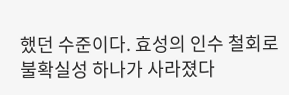했던 수준이다. 효성의 인수 철회로 불확실성 하나가 사라졌다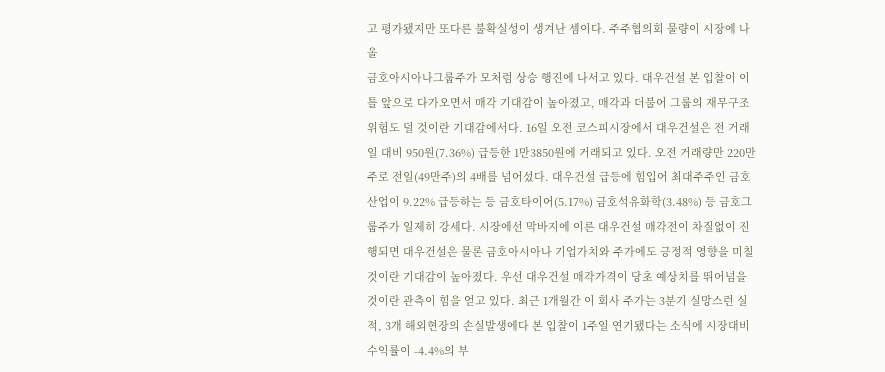고 평가됐지만 또다른 불확실성이 생겨난 셈이다. 주주협의회 물량이 시장에 나올
금호아시아나그룹주가 모처럼 상승 행진에 나서고 있다. 대우건설 본 입찰이 이틀 앞으로 다가오면서 매각 기대감이 높아졌고, 매각과 더불어 그룹의 재무구조 위험도 덜 것이란 기대감에서다. 16일 오전 코스피시장에서 대우건설은 전 거래일 대비 950원(7.36%) 급등한 1만3850원에 거래되고 있다. 오전 거래량만 220만주로 전일(49만주)의 4배를 넘어섰다. 대우건설 급등에 힘입어 최대주주인 금호산업이 9.22% 급등하는 등 금호타이어(5.17%) 금호석유화학(3.48%) 등 금호그룹주가 일제히 강세다. 시장에선 막바지에 이른 대우건설 매각전이 차질없이 진행되면 대우건설은 물론 금호아시아나 기업가치와 주가에도 긍정적 영향을 미칠 것이란 기대감이 높아졌다. 우선 대우건설 매각가격이 당초 예상치를 뛰어넘을 것이란 관측이 힘을 얻고 있다. 최근 1개월간 이 회사 주가는 3분기 실망스런 실적, 3개 해외현장의 손실발생에다 본 입찰이 1주일 연기됐다는 소식에 시장대비 수익률이 -4.4%의 부